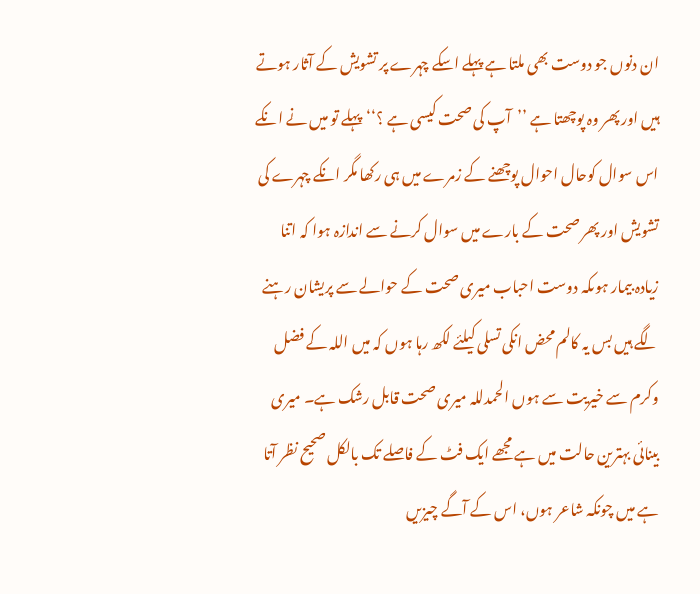ان دنوں جو دوست بھی ملتا ہے پہلے اسکے چہرے پر تشویش کے آثار ہوتے ہیں اور پھر وہ پوچھتا ہے ’’آپ کی صحت کیسی ہے ؟‘‘پہلے تو میں نے انکے اس سوال کوحال احوال پوچھنے کے زمرے میں ہی رکھا مگر انکے چہرے کی تشویش اور پھر صحت کے بارے میں سوال کرنے سے اندازہ ہوا کہ اتنا زیادہ بیمار ہوںکہ دوست احباب میری صحت کے حوالے سے پریشان رہنے لگے ہیں بس یہ کالم محض انکی تسلی کیلئے لکھ رہا ہوں کہ میں اللہ کے فضل وکرم سے خیریت سے ہوں الحمدللہ میری صحت قابل رشک ہے۔ میری بینائی بہترین حالت میں ہے مجھے ایک فٹ کے فاصلے تک بالکل صحیح نظر آتا ہے میں چونکہ شاعر ہوں، اس کے آگے چیزیں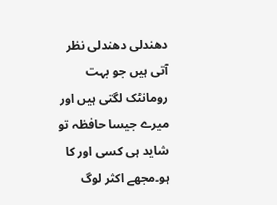دھندلی دھندلی نظر آتی ہیں جو بہت رومانٹک لگتی ہیں اور میرے جیسا حافظہ تو شاید ہی کسی اور کا ہو۔مجھے اکثر لوگ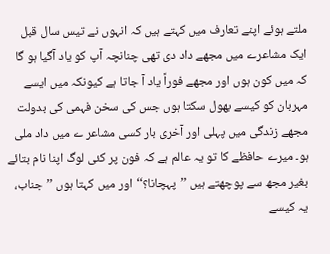ملتے ہوئے اپنے تعارف میں کہتے ہیں کہ انہوں نے تیس سال قبل ایک مشاعرے میں مجھے داد دی تھی چنانچہ آپ کو یاد آگیا ہو گا کہ میں کون ہوں اور مجھے فوراً یاد آ جاتا ہے کیونکہ میں ایسے مہربان کو کیسے بھول سکتا ہوں جس کی سخن فہمی کی بدولت مجھے زندگی میں پہلی اور آخری بار کسی مشاعر ے میں داد ملی ہو۔ میرے حافظے کا تو یہ عالم ہے کہ فون پر کئی لوگ اپنا نام بتائے بغیر مجھ سے پوچھتے ہیں ’’پہچانا؟‘‘اور میں کہتا ہوں ’’جناب، یہ کیسے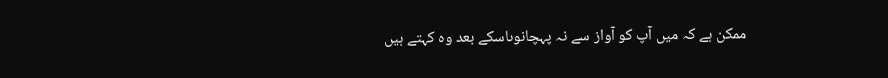ممکن ہے کہ میں آپ کو آواز سے نہ پہچانوںاسکے بعد وہ کہتے ہیں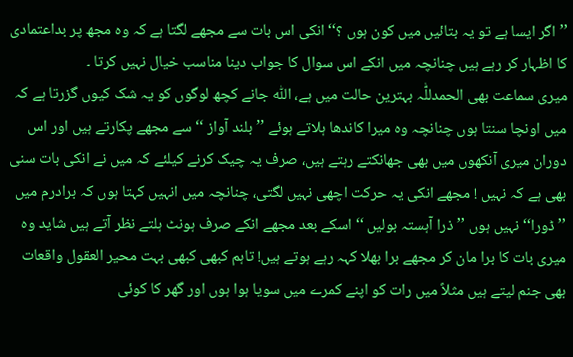’’اگر ایسا ہے تو یہ بتائیں میں کون ہوں ؟‘‘انکی اس بات سے مجھے لگتا ہے کہ وہ مجھ پر بداعتمادی کا اظہار کر رہے ہیں چنانچہ میں انکے اس سوال کا جواب دینا مناسب خیال نہیں کرتا ۔
میری سماعت بھی الحمدللّٰہ بہترین حالت میں ہے، اللّٰہ جانے کچھ لوگوں کو یہ شک کیوں گزرتا ہے کہ میں اونچا سنتا ہوں چنانچہ وہ میرا کاندھا ہلاتے ہوئے ’’بلند آواز ‘‘ سے مجھے پکارتے ہیں اور اس دوران میری آنکھوں میں بھی جھانکتے رہتے ہیں، صرف یہ چیک کرنے کیلئے کہ میں نے انکی بات سنی بھی ہے کہ نہیں ! مجھے انکی یہ حرکت اچھی نہیں لگتی، چنانچہ میں انہیں کہتا ہوں کہ برادرم میں ’’ڈورا‘‘ نہیں ہوں ’’ذرا آہستہ بولیں ‘‘ اسکے بعد مجھے انکے صرف ہونٹ ہلتے نظر آتے ہیں شاید وہ میری بات کا برا مان کر مجھے برا بھلا کہہ رہے ہوتے ہیں! تاہم کبھی کبھی بہت محیر العقول واقعات بھی جنم لیتے ہیں مثلاً میں رات کو اپنے کمرے میں سویا ہوا ہوں اور گھر کا کوئی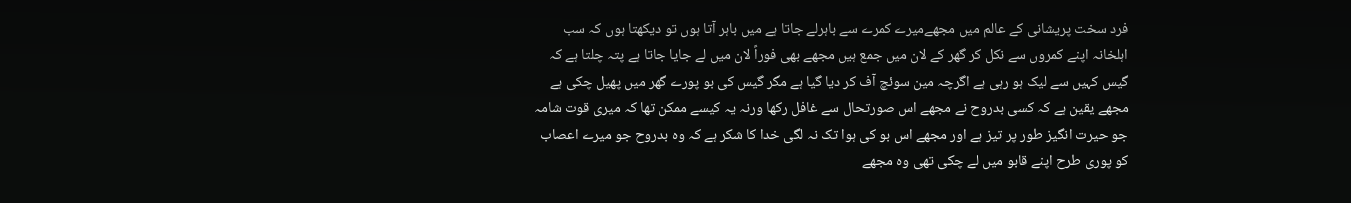فرد سخت پریشانی کے عالم میں مجھےمیرے کمرے سے باہرلے جاتا ہے میں باہر آتا ہوں تو دیکھتا ہوں کہ سب اہلخانہ اپنے کمروں سے نکل کر گھر کے لان میں جمع ہیں مجھے بھی فوراً لان میں لے جایا جاتا ہے پتہ چلتا ہے کہ گیس کہیں سے لیک ہو رہی ہے اگرچہ مین سوئچ آف کر دیا گیا ہے مگر گیس کی بو پورے گھر میں پھیل چکی ہے مجھے یقین ہے کہ کسی بدروح نے مجھے اس صورتحال سے غافل رکھا ورنہ یہ کیسے ممکن تھا کہ میری قوت شامہ جو حیرت انگیز طور پر تیز ہے اور مجھے اس بو کی ہوا تک نہ لگی خدا کا شکر ہے کہ وہ بدروح جو میرے اعصاب کو پوری طرح اپنے قابو میں لے چکی تھی وہ مجھے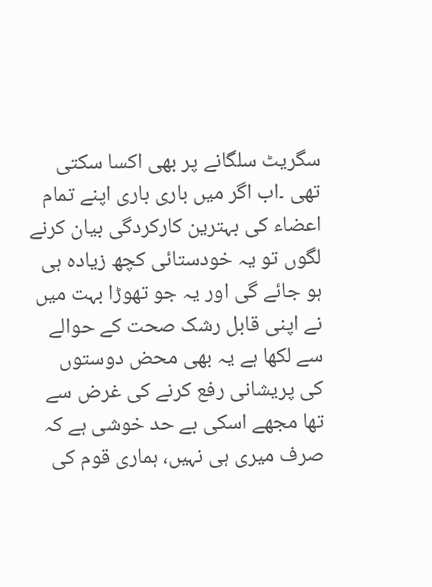سگریٹ سلگانے پر بھی اکسا سکتی تھی ۔اب اگر میں باری باری اپنے تمام اعضاء کی بہترین کارکردگی بیان کرنے لگوں تو یہ خودستائی کچھ زیادہ ہی ہو جائے گی اور یہ جو تھوڑا بہت میں نے اپنی قابل رشک صحت کے حوالے سے لکھا ہے یہ بھی محض دوستوں کی پریشانی رفع کرنے کی غرض سے تھا مجھے اسکی بے حد خوشی ہے کہ صرف میری ہی نہیں، ہماری قوم کی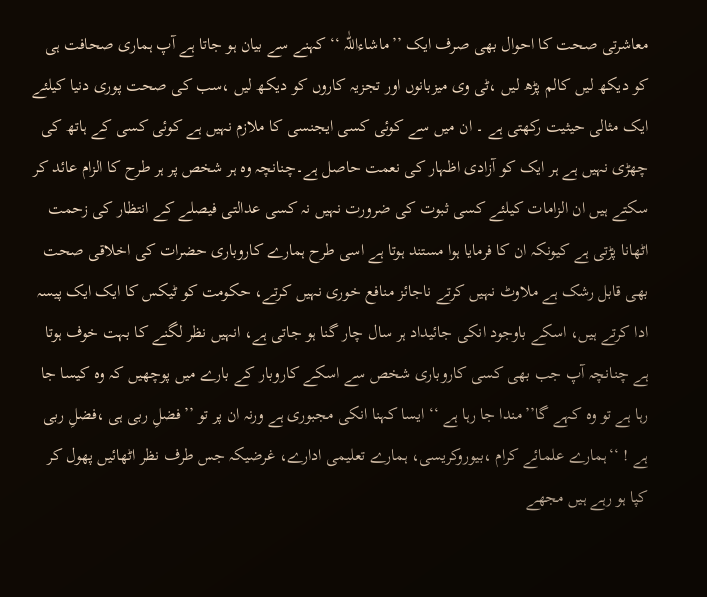معاشرتی صحت کا احوال بھی صرف ایک ’’ماشاءاللّٰہ ‘‘ کہنے سے بیان ہو جاتا ہے آپ ہماری صحافت ہی کو دیکھ لیں کالم پڑھ لیں ،ٹی وی میزبانوں اور تجزیہ کاروں کو دیکھ لیں ،سب کی صحت پوری دنیا کیلئے ایک مثالی حیثیت رکھتی ہے ۔ ان میں سے کوئی کسی ایجنسی کا ملازم نہیں ہے کوئی کسی کے ہاتھ کی چھڑی نہیں ہے ہر ایک کو آزادی اظہار کی نعمت حاصل ہے۔چنانچہ وہ ہر شخص پر ہر طرح کا الزام عائد کر سکتے ہیں ان الزامات کیلئے کسی ثبوت کی ضرورت نہیں نہ کسی عدالتی فیصلے کے انتظار کی زحمت اٹھانا پڑتی ہے کیونکہ ان کا فرمایا ہوا مستند ہوتا ہے اسی طرح ہمارے کاروباری حضرات کی اخلاقی صحت بھی قابل رشک ہے ملاوٹ نہیں کرتے ناجائز منافع خوری نہیں کرتے، حکومت کو ٹیکس کا ایک ایک پیسہ ادا کرتے ہیں، اسکے باوجود انکی جائیداد ہر سال چار گنا ہو جاتی ہے، انہیں نظر لگنے کا بہت خوف ہوتا ہے چنانچہ آپ جب بھی کسی کاروباری شخص سے اسکے کاروبار کے بارے میں پوچھیں کہ وہ کیسا جا رہا ہے تو وہ کہے گا’’مندا جا رہا ہے ‘‘ ایسا کہنا انکی مجبوری ہے ورنہ ان پر تو ’’فضلِ ربی ہی ،فضلِ ربی ہے ! ‘‘ہمارے علمائے کرام ،بیوروکریسی، ہمارے تعلیمی ادارے، غرضیکہ جس طرف نظر اٹھائیں پھول کر کپا ہو رہے ہیں مجھے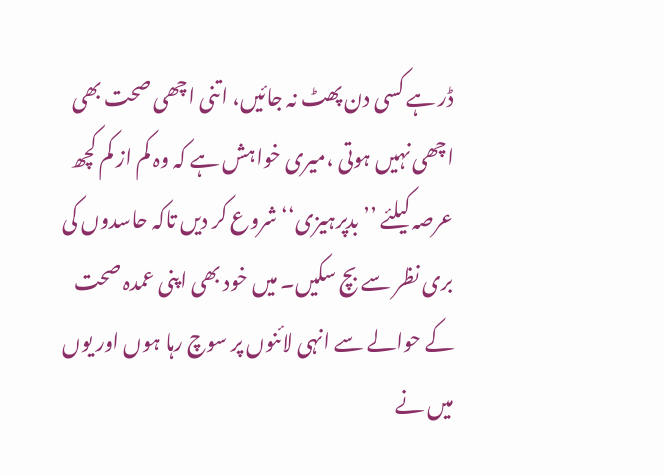ڈر ہے کسی دن پھٹ نہ جائیں، اتنی اچھی صحت بھی اچھی نہیں ہوتی ،میری خواہش ہے کہ وہ کم از کم کچھ عرصہ کیلئے ’’بدپرہیزی‘‘ شروع کر دیں تاکہ حاسدوں کی بری نظر سے بچ سکیں۔ میں خود بھی اپنی عمدہ صحت کے حوالے سے انہی لائنوں پر سوچ رہا ہوں اور یوں میں نے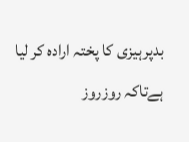بدپرہیزی کا پختہ ارادہ کر لیا ہےتاکہ روزروز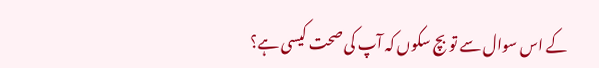کے اس سوال سے تو بچ سکوں کہ آپ کی صحت کیسی ہے؟